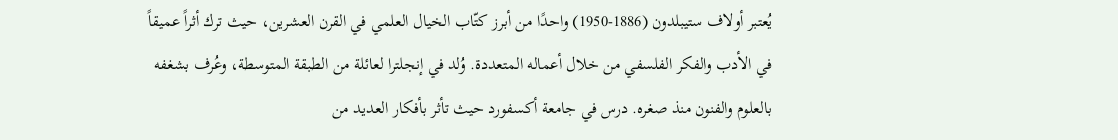يُعتبر أولاف ستيبلدون (1886-1950) واحدًا من أبرز كتّاب الخيال العلمي في القرن العشرين، حيث ترك أثراً عميقاً في الأدب والفكر الفلسفي من خلال أعماله المتعددة. وُلد في إنجلترا لعائلة من الطبقة المتوسطة، وعُرف بشغفه بالعلوم والفنون منذ صغره. درس في جامعة أكسفورد حيث تأثر بأفكار العديد من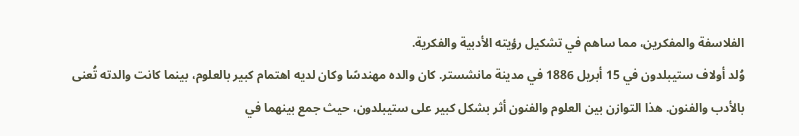الفلاسفة والمفكرين، مما ساهم في تشكيل رؤيته الأدبية والفكرية.
وُلد أولاف ستيبلدون في 15 أبريل 1886 في مدينة مانشستر. كان والده مهندسًا وكان لديه اهتمام كبير بالعلوم، بينما كانت والدته تُعنى بالأدب والفنون. هذا التوازن بين العلوم والفنون أثر بشكل كبير على ستيبلدون، حيث جمع بينهما في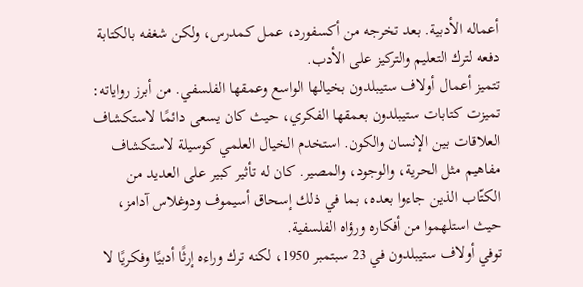أعماله الأدبية. بعد تخرجه من أكسفورد، عمل كمدرس، ولكن شغفه بالكتابة دفعه لترك التعليم والتركيز على الأدب.
تتميز أعمال أولاف ستيبلدون بخيالها الواسع وعمقها الفلسفي. من أبرز رواياته:
تميزت كتابات ستيبلدون بعمقها الفكري، حيث كان يسعى دائمًا لاستكشاف العلاقات بين الإنسان والكون. استخدم الخيال العلمي كوسيلة لاستكشاف مفاهيم مثل الحرية، والوجود، والمصير. كان له تأثير كبير على العديد من الكتّاب الذين جاءوا بعده، بما في ذلك إسحاق أسيموف ودوغلاس آدامز، حيث استلهموا من أفكاره ورؤاه الفلسفية.
توفي أولاف ستيبلدون في 23 سبتمبر 1950، لكنه ترك وراءه إرثًا أدبيًا وفكريًا لا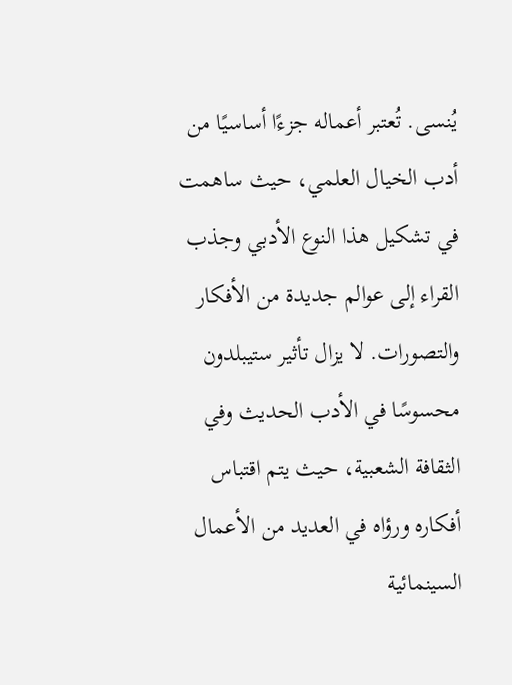يُنسى. تُعتبر أعماله جزءًا أساسيًا من أدب الخيال العلمي، حيث ساهمت في تشكيل هذا النوع الأدبي وجذب القراء إلى عوالم جديدة من الأفكار والتصورات. لا يزال تأثير ستيبلدون محسوسًا في الأدب الحديث وفي الثقافة الشعبية، حيث يتم اقتباس أفكاره ورؤاه في العديد من الأعمال السينمائية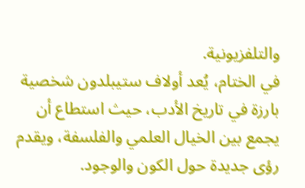والتلفزيونية.
في الختام، يُعد أولاف ستيبلدون شخصية بارزة في تاريخ الأدب، حيث استطاع أن يجمع بين الخيال العلمي والفلسفة، ويقدم رؤى جديدة حول الكون والوجود.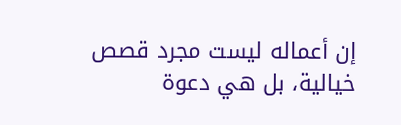إن أعماله ليست مجرد قصص خيالية، بل هي دعوة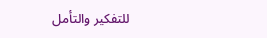للتفكير والتأمل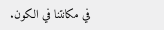في مكانتنا في الكون.